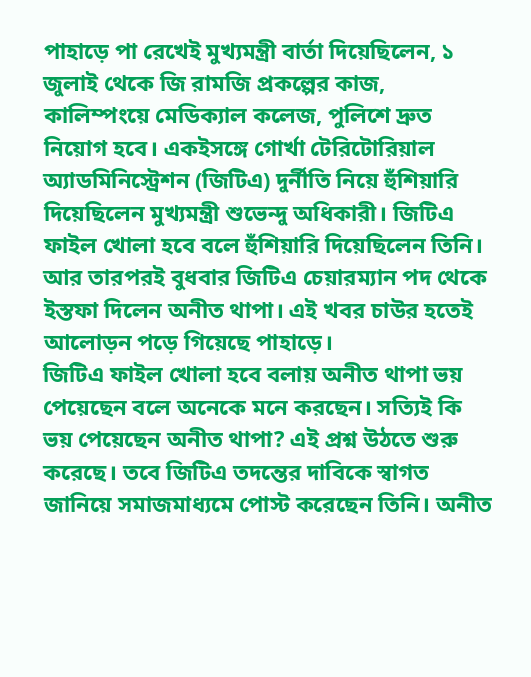পাহাড়ে পা রেখেই মুখ্যমন্ত্রী বার্তা দিয়েছিলেন, ১ জুলাই থেকে জি রামজি প্রকল্পের কাজ, কালিম্পংয়ে মেডিক্যাল কলেজ, পুলিশে দ্রুত নিয়োগ হবে। একইসঙ্গে গোর্খা টেরিটোরিয়াল অ্যাডমিনিস্ট্রেশন (জিটিএ) দুর্নীতি নিয়ে হুঁশিয়ারি দিয়েছিলেন মুখ্যমন্ত্রী শুভেন্দু অধিকারী। জিটিএ ফাইল খোলা হবে বলে হুঁশিয়ারি দিয়েছিলেন তিনি। আর তারপরই বুধবার জিটিএ চেয়ারম্যান পদ থেকে ইস্তফা দিলেন অনীত থাপা। এই খবর চাউর হতেই আলোড়ন পড়ে গিয়েছে পাহাড়ে।
জিটিএ ফাইল খোলা হবে বলায় অনীত থাপা ভয় পেয়েছেন বলে অনেকে মনে করছেন। সত্যিই কি ভয় পেয়েছেন অনীত থাপা? এই প্রশ্ন উঠতে শুরু করেছে। তবে জিটিএ তদন্তের দাবিকে স্বাগত জানিয়ে সমাজমাধ্যমে পোস্ট করেছেন তিনি। অনীত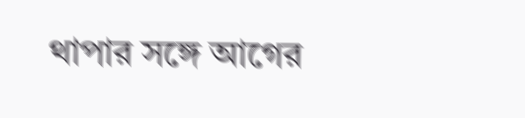থাপার সঙ্গে আগের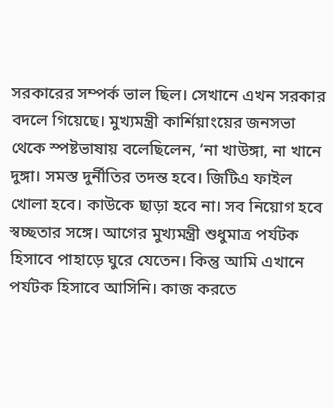সরকারের সম্পর্ক ভাল ছিল। সেখানে এখন সরকার বদলে গিয়েছে। মুখ্যমন্ত্রী কার্শিয়াংয়ের জনসভা থেকে স্পষ্টভাষায় বলেছিলেন, ‘না খাউঙ্গা, না খানে দুঙ্গা। সমস্ত দুর্নীতির তদন্ত হবে। জিটিএ ফাইল খোলা হবে। কাউকে ছাড়া হবে না। সব নিয়োগ হবে স্বচ্ছতার সঙ্গে। আগের মুখ্যমন্ত্রী শুধুমাত্র পর্যটক হিসাবে পাহাড়ে ঘুরে যেতেন। কিন্তু আমি এখানে পর্যটক হিসাবে আসিনি। কাজ করতে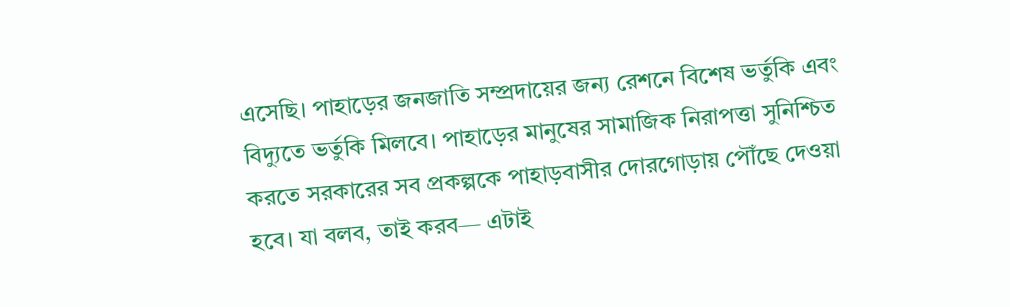এসেছি। পাহাড়ের জনজাতি সম্প্রদায়ের জন্য রেশনে বিশেষ ভর্তুকি এবং বিদ্যুতে ভর্তুকি মিলবে। পাহাড়ের মানুষের সামাজিক নিরাপত্তা সুনিশ্চিত করতে সরকারের সব প্রকল্পকে পাহাড়বাসীর দোরগোড়ায় পৌঁছে দেওয়া হবে। যা বলব, তাই করব— এটাই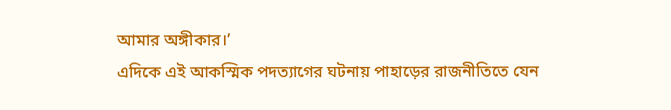আমার অঙ্গীকার।’
এদিকে এই আকস্মিক পদত্যাগের ঘটনায় পাহাড়ের রাজনীতিতে যেন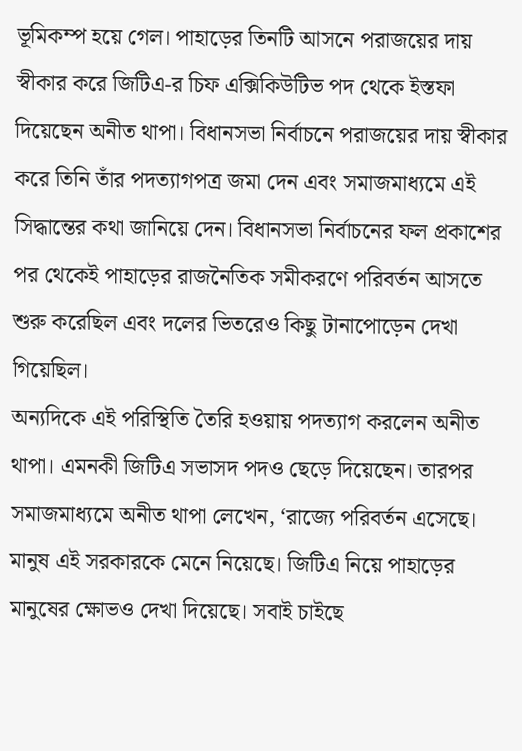ভূমিকম্প হয়ে গেল। পাহাড়ের তিনটি আসনে পরাজয়ের দায় স্বীকার করে জিটিএ-র চিফ এক্সিকিউটিভ পদ থেকে ইস্তফা দিয়েছেন অনীত থাপা। বিধানসভা নির্বাচনে পরাজয়ের দায় স্বীকার করে তিনি তাঁর পদত্যাগপত্র জমা দেন এবং সমাজমাধ্যমে এই সিদ্ধান্তের কথা জানিয়ে দেন। বিধানসভা নির্বাচনের ফল প্রকাশের পর থেকেই পাহাড়ের রাজনৈতিক সমীকরণে পরিবর্তন আসতে শুরু করেছিল এবং দলের ভিতরেও কিছু টানাপোড়েন দেখা গিয়েছিল।
অন্যদিকে এই পরিস্থিতি তৈরি হওয়ায় পদত্যাগ করলেন অনীত থাপা। এমনকী জিটিএ সভাসদ পদও ছেড়ে দিয়েছেন। তারপর সমাজমাধ্যমে অনীত থাপা লেখেন, ‘রাজ্যে পরিবর্তন এসেছে। মানুষ এই সরকারকে মেনে নিয়েছে। জিটিএ নিয়ে পাহাড়ের মানুষের ক্ষোভও দেখা দিয়েছে। সবাই চাইছে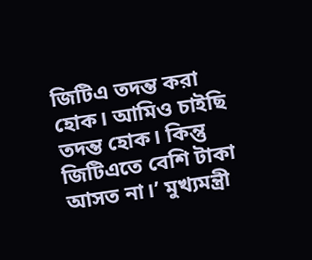জিটিএ তদন্ত করা হোক। আমিও চাইছি তদন্ত হোক। কিন্তু জিটিএতে বেশি টাকা আসত না।’ মুখ্যমন্ত্রী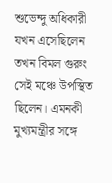শুভেন্দু অধিকারী যখন এসেছিলেন তখন বিমল গুরুং সেই মঞ্চে উপস্থিত ছিলেন। এমনকী মুখ্যমন্ত্রীর সঙ্গে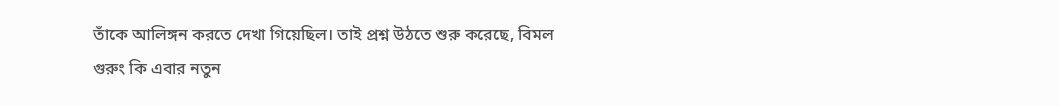তাঁকে আলিঙ্গন করতে দেখা গিয়েছিল। তাই প্রশ্ন উঠতে শুরু করেছে, বিমল গুরুং কি এবার নতুন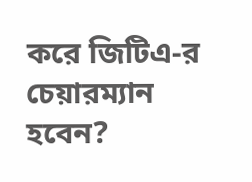করে জিটিএ-র চেয়ারম্যান হবেন?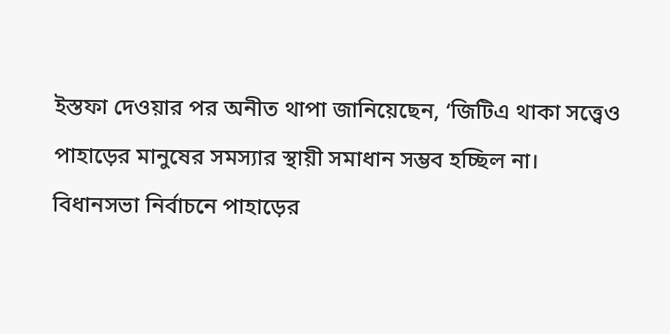ইস্তফা দেওয়ার পর অনীত থাপা জানিয়েছেন, ‘জিটিএ থাকা সত্ত্বেও পাহাড়ের মানুষের সমস্যার স্থায়ী সমাধান সম্ভব হচ্ছিল না। বিধানসভা নির্বাচনে পাহাড়ের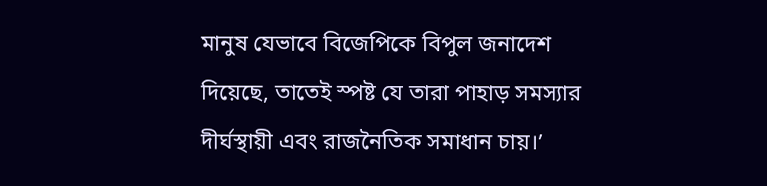মানুষ যেভাবে বিজেপিকে বিপুল জনাদেশ দিয়েছে, তাতেই স্পষ্ট যে তারা পাহাড় সমস্যার দীর্ঘস্থায়ী এবং রাজনৈতিক সমাধান চায়।’